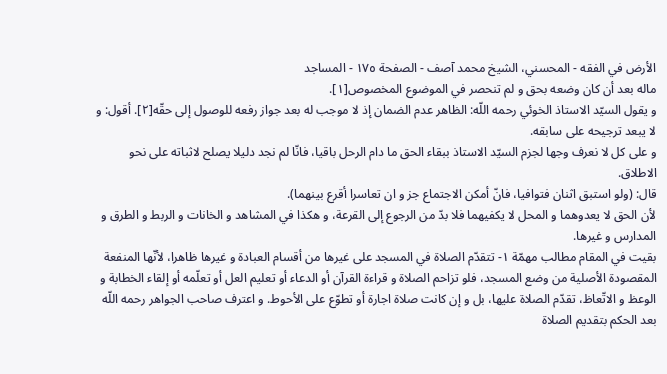الأرض في الفقه - المحسني، الشيخ محمد آصف - الصفحة ١٧٥ - المساجد
ماله بعد أن كان وضعه بحق و لم تنحصر في الموضوع المخصوص[١].
و يقول السيّد الاستاذ الخوئي رحمه اللّه: الظاهر عدم الضمان إذ لا موجب له بعد جواز رفعه للوصول إلى حقّه[٢]. أقول: و لا يبعد ترجيحه على سابقه.
و على كل لا نعرف وجها لجزم السيّد الاستاذ ببقاء الحق ما دام الرحل باقيا، فانّا لم نجد دليلا يصلح لاثباته على نحو الاطلاق.
قال: (ولو استبق اثنان فتوافيا، فانّ أمكن الاجتماع جز و ان تعاسرا أقرع بينهما).
لأن الحق لا يعدوهما و المحل لا يكفيهما فلا بدّ من الرجوع إلى القرعة، و هكذا في المشاهد و الخانات و الربط و الطرق و المدارس و غيرها.
بقيت في المقام مطالب مهمّة ١- تتقدّم الصلاة في المسجد على غيرها من أقسام العبادة و غيرها ظاهرا، لأنّها المنفعة المقصودة الأصلية من وضع المسجد، فلو تزاحم الصلاة و قراءة القرآن أو الدعاء أو تعليم العل أو تعلّمه أو إلقاء الخطابة و الوعظ و الاتّعاظ، تقدّم الصلاة عليها، بل و إن كانت صلاة اجارة أو تطوّع على الأحوط. و اعترف صاحب الجواهر رحمه اللّه بعد الحكم بتقديم الصلاة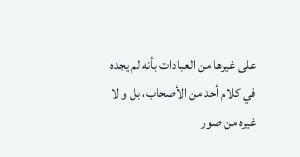على غيرها من العبادات بأنه لم يجده في كلام أحد من الأصحاب، بل و لا غيره من صور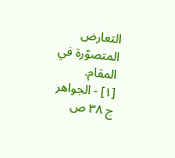التعارض المتصوّرة في المقام.
[١] - الجواهر ج ٣٨ ص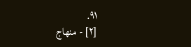٩١.
[٢] - منهاج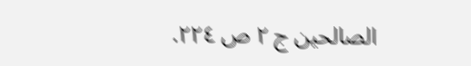الصالحين ج ٢ ص ٢٢٤.